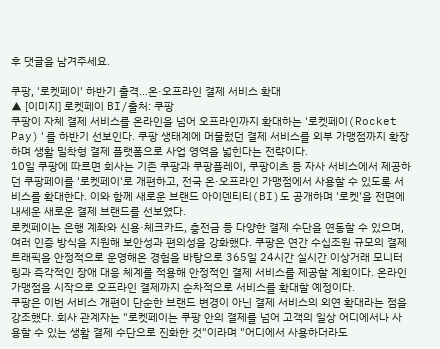후 댓글을 남겨주세요.

쿠팡, '로켓페이' 하반기 출격…온·오프라인 결제 서비스 확대
▲ [이미지] 로켓페이 BI/출처: 쿠팡
쿠팡이 자체 결제 서비스를 온라인을 넘어 오프라인까지 확대하는 '로켓페이(Rocket Pay)'를 하반기 선보인다. 쿠팡 생태계에 머물렀던 결제 서비스를 외부 가맹점까지 확장하며 생활 밀착형 결제 플랫폼으로 사업 영역을 넓힌다는 전략이다.
10일 쿠팡에 따르면 회사는 기존 쿠팡과 쿠팡플레이, 쿠팡이츠 등 자사 서비스에서 제공하던 쿠팡페이를 '로켓페이'로 개편하고, 전국 온·오프라인 가맹점에서 사용할 수 있도록 서비스를 확대한다. 이와 함께 새로운 브랜드 아이덴티티(BI)도 공개하며 '로켓'을 전면에 내세운 새로운 결제 브랜드를 선보였다.
로켓페이는 은행 계좌와 신용·체크카드, 충전금 등 다양한 결제 수단을 연동할 수 있으며, 여러 인증 방식을 지원해 보안성과 편의성을 강화했다. 쿠팡은 연간 수십조원 규모의 결제 트래픽을 안정적으로 운영해온 경험을 바탕으로 365일 24시간 실시간 이상거래 모니터링과 즉각적인 장애 대응 체계를 적용해 안정적인 결제 서비스를 제공할 계획이다. 온라인 가맹점을 시작으로 오프라인 결제까지 순차적으로 서비스를 확대할 예정이다.
쿠팡은 이번 서비스 개편이 단순한 브랜드 변경이 아닌 결제 서비스의 외연 확대라는 점을 강조했다. 회사 관계자는 "로켓페이는 쿠팡 안의 결제를 넘어 고객의 일상 어디에서나 사용할 수 있는 생활 결제 수단으로 진화한 것"이라며 "어디에서 사용하더라도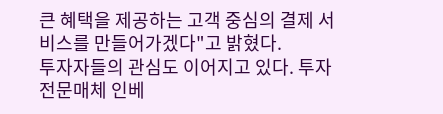큰 혜택을 제공하는 고객 중심의 결제 서비스를 만들어가겠다"고 밝혔다.
투자자들의 관심도 이어지고 있다. 투자 전문매체 인베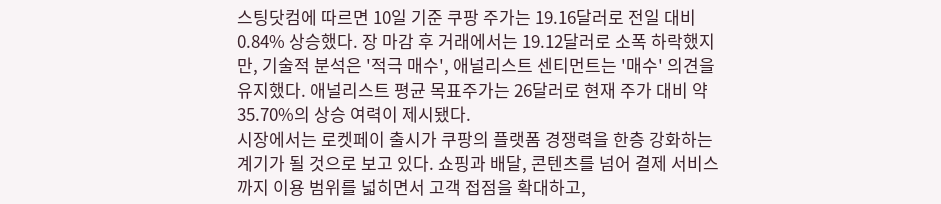스팅닷컴에 따르면 10일 기준 쿠팡 주가는 19.16달러로 전일 대비 0.84% 상승했다. 장 마감 후 거래에서는 19.12달러로 소폭 하락했지만, 기술적 분석은 '적극 매수', 애널리스트 센티먼트는 '매수' 의견을 유지했다. 애널리스트 평균 목표주가는 26달러로 현재 주가 대비 약 35.70%의 상승 여력이 제시됐다.
시장에서는 로켓페이 출시가 쿠팡의 플랫폼 경쟁력을 한층 강화하는 계기가 될 것으로 보고 있다. 쇼핑과 배달, 콘텐츠를 넘어 결제 서비스까지 이용 범위를 넓히면서 고객 접점을 확대하고,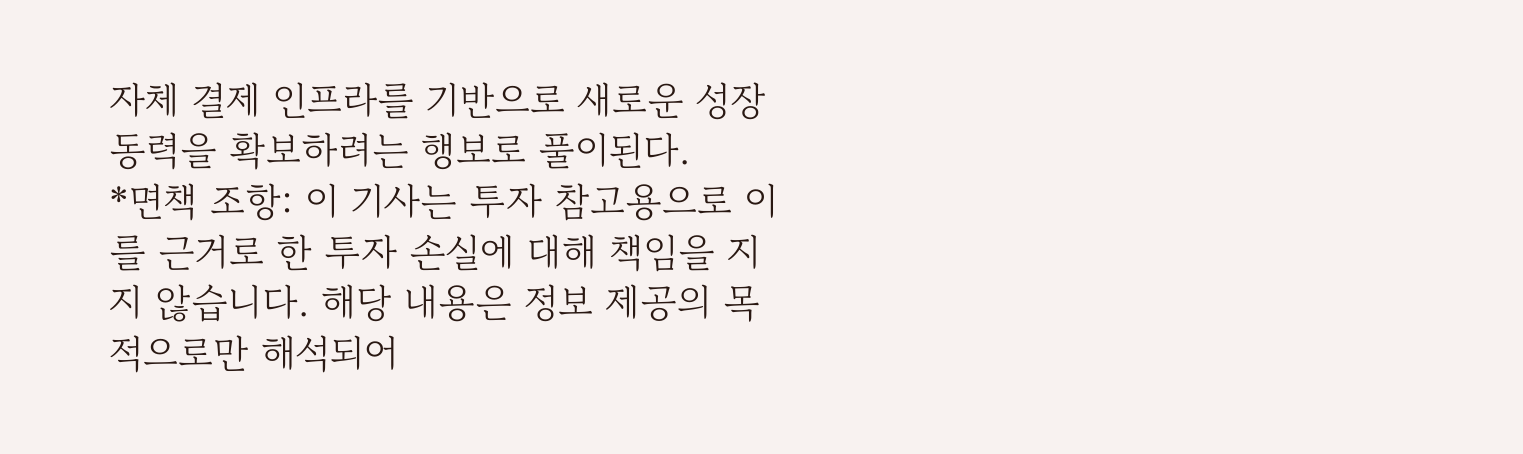자체 결제 인프라를 기반으로 새로운 성장동력을 확보하려는 행보로 풀이된다.
*면책 조항: 이 기사는 투자 참고용으로 이를 근거로 한 투자 손실에 대해 책임을 지지 않습니다. 해당 내용은 정보 제공의 목적으로만 해석되어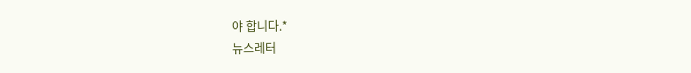야 합니다.*
뉴스레터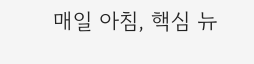매일 아침, 핵심 뉴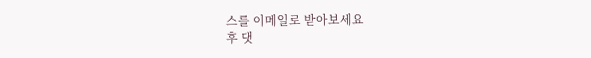스를 이메일로 받아보세요
후 댓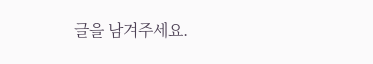글을 남겨주세요.